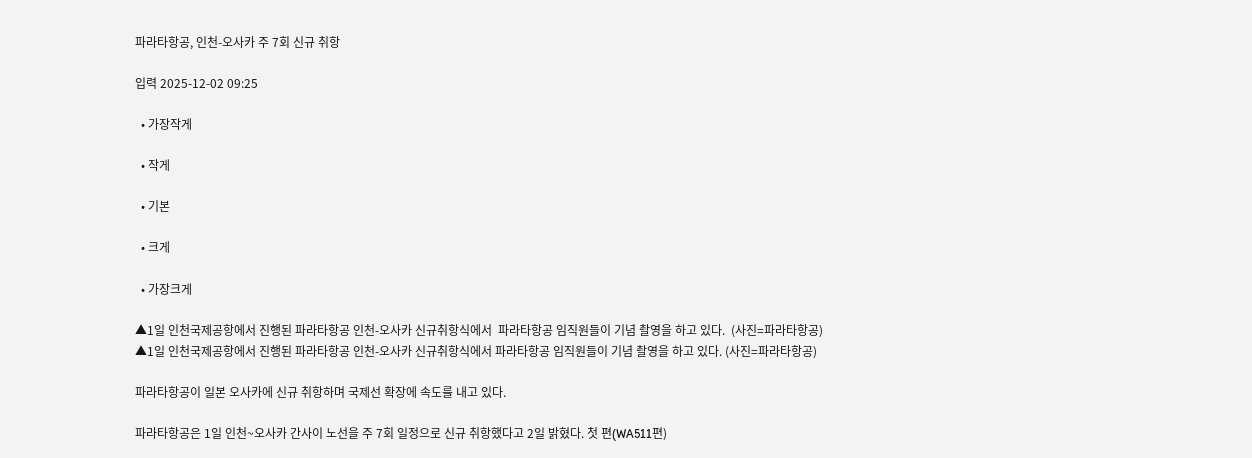파라타항공, 인천-오사카 주 7회 신규 취항

입력 2025-12-02 09:25

  • 가장작게

  • 작게

  • 기본

  • 크게

  • 가장크게

▲1일 인천국제공항에서 진행된 파라타항공 인천-오사카 신규취항식에서  파라타항공 임직원들이 기념 촬영을 하고 있다.  (사진=파라타항공)
▲1일 인천국제공항에서 진행된 파라타항공 인천-오사카 신규취항식에서 파라타항공 임직원들이 기념 촬영을 하고 있다. (사진=파라타항공)

파라타항공이 일본 오사카에 신규 취항하며 국제선 확장에 속도를 내고 있다.

파라타항공은 1일 인천~오사카 간사이 노선을 주 7회 일정으로 신규 취항했다고 2일 밝혔다. 첫 편(WA511편)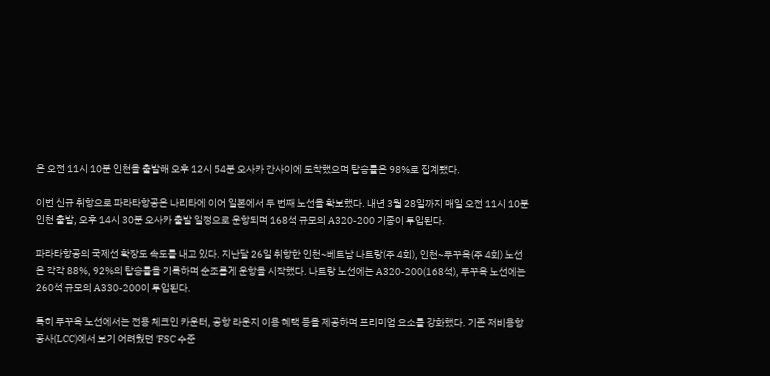은 오전 11시 10분 인천을 출발해 오후 12시 54분 오사카 간사이에 도착했으며 탑승률은 98%로 집계됐다.

이번 신규 취항으로 파라타항공은 나리타에 이어 일본에서 두 번째 노선을 확보했다. 내년 3월 28일까지 매일 오전 11시 10분 인천 출발, 오후 14시 30분 오사카 출발 일정으로 운항되며 168석 규모의 A320-200 기종이 투입된다.

파라타항공의 국제선 확장도 속도를 내고 있다. 지난달 26일 취항한 인천~베트남 나트랑(주 4회), 인천~푸꾸옥(주 4회) 노선은 각각 88%, 92%의 탑승률을 기록하며 순조롭게 운항을 시작했다. 나트랑 노선에는 A320-200(168석), 푸꾸옥 노선에는 260석 규모의 A330-200이 투입된다.

특히 푸꾸옥 노선에서는 전용 체크인 카운터, 공항 라운지 이용 혜택 등을 제공하며 프리미엄 요소를 강화했다. 기존 저비용항공사(LCC)에서 보기 어려웠던 'FSC 수준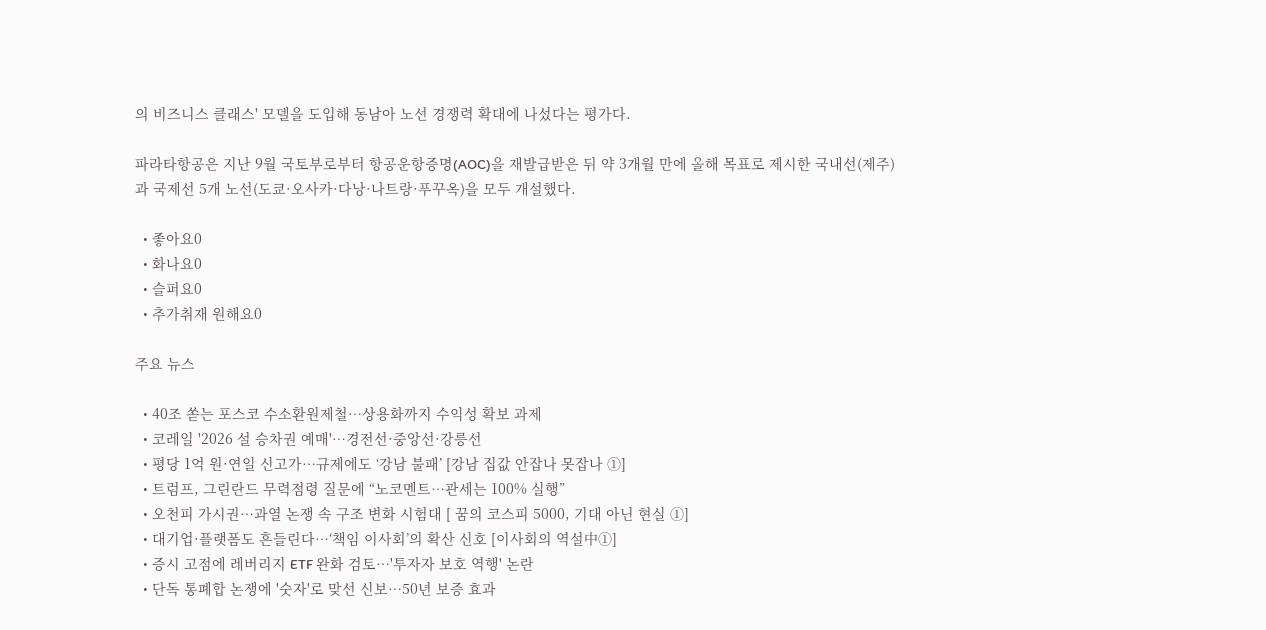의 비즈니스 클래스' 모델을 도입해 동남아 노선 경쟁력 확대에 나섰다는 평가다.

파라타항공은 지난 9월 국토부로부터 항공운항증명(AOC)을 재발급받은 뒤 약 3개월 만에 올해 목표로 제시한 국내선(제주)과 국제선 5개 노선(도쿄·오사카·다낭·나트랑·푸꾸옥)을 모두 개설했다.

  • 좋아요0
  • 화나요0
  • 슬퍼요0
  • 추가취재 원해요0

주요 뉴스

  • 40조 쏟는 포스코 수소환원제철⋯상용화까지 수익성 확보 과제
  • 코레일 '2026 설 승차권 예매'…경전선·중앙선·강릉선
  • 평당 1억 원·연일 신고가…규제에도 ‘강남 불패’ [강남 집값 안잡나 못잡나 ①]
  • 트럼프, 그린란드 무력점령 질문에 “노코멘트…관세는 100% 실행”
  • 오천피 가시권…과열 논쟁 속 구조 변화 시험대 [ 꿈의 코스피 5000, 기대 아닌 현실 ①]
  • 대기업·플랫폼도 흔들린다…‘책임 이사회’의 확산 신호 [이사회의 역설中①]
  • 증시 고점에 레버리지 ETF 완화 검토…'투자자 보호 역행' 논란
  • 단독 통폐합 논쟁에 '숫자'로 맞선 신보⋯50년 보증 효과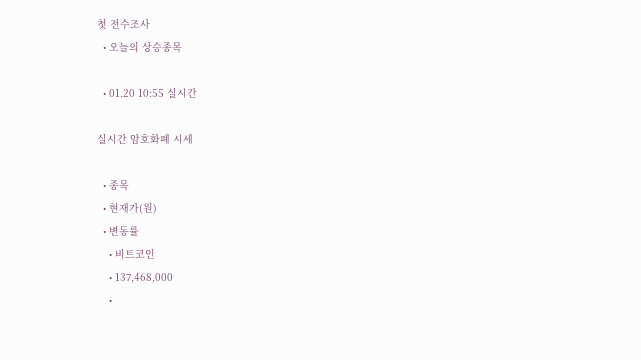첫 전수조사
  • 오늘의 상승종목

  • 01.20 10:55 실시간

실시간 암호화폐 시세

  • 종목
  • 현재가(원)
  • 변동률
    • 비트코인
    • 137,468,000
    •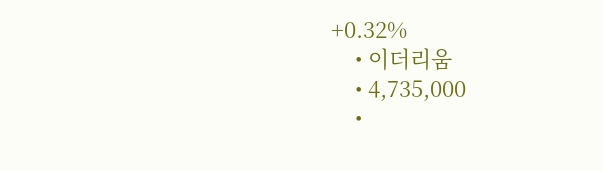+0.32%
    • 이더리움
    • 4,735,000
    •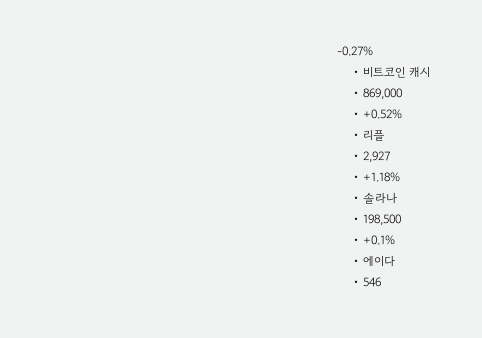-0.27%
    • 비트코인 캐시
    • 869,000
    • +0.52%
    • 리플
    • 2,927
    • +1.18%
    • 솔라나
    • 198,500
    • +0.1%
    • 에이다
    • 546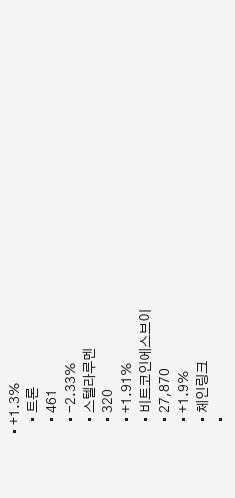• +1.3%
    • 트론
    • 461
    • -2.33%
    • 스텔라루멘
    • 320
    • +1.91%
    • 비트코인에스브이
    • 27,870
    • +1.9%
    • 체인링크
    •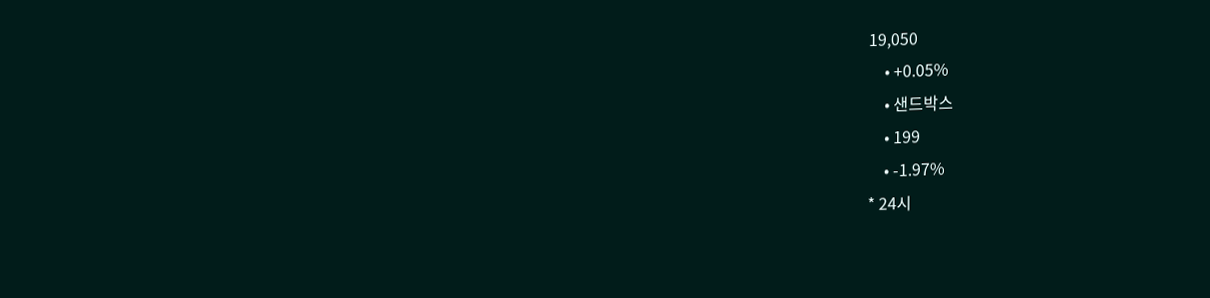19,050
    • +0.05%
    • 샌드박스
    • 199
    • -1.97%
* 24시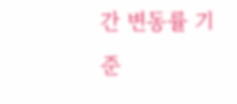간 변동률 기준